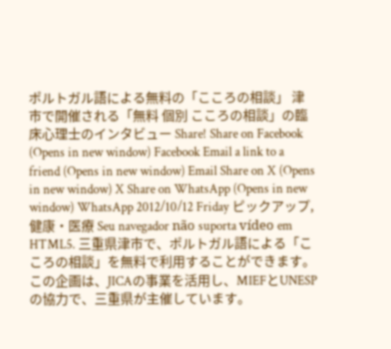ポルトガル語による無料の「こころの相談」 津市で開催される「無料 個別 こころの相談」の臨床心理士のインタビュー Share! Share on Facebook (Opens in new window) Facebook Email a link to a friend (Opens in new window) Email Share on X (Opens in new window) X Share on WhatsApp (Opens in new window) WhatsApp 2012/10/12 Friday ピックアップ, 健康・医療 Seu navegador não suporta vídeo em HTML5. 三重県津市で、ポルトガル語による「こころの相談」を無料で利用することができます。この企画は、JICAの事業を活用し、MIEFとUNESPの協力で、三重県が主催しています。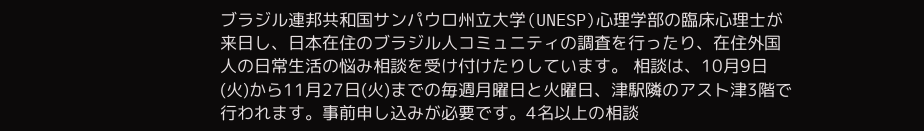ブラジル連邦共和国サンパウロ州立大学(UNESP)心理学部の臨床心理士が来日し、日本在住のブラジル人コミュニティの調査を行ったり、在住外国人の日常生活の悩み相談を受け付けたりしています。 相談は、10月9日(火)から11月27日(火)までの毎週月曜日と火曜日、津駅隣のアスト津3階で行われます。事前申し込みが必要です。4名以上の相談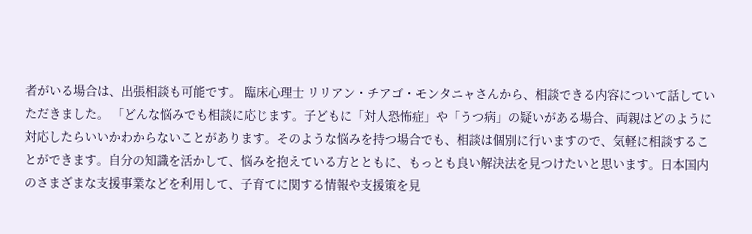者がいる場合は、出張相談も可能です。 臨床心理士 リリアン・チアゴ・モンタニャさんから、相談できる内容について話していただきました。 「どんな悩みでも相談に応じます。子どもに「対人恐怖症」や「うつ病」の疑いがある場合、両親はどのように対応したらいいかわからないことがあります。そのような悩みを持つ場合でも、相談は個別に行いますので、気軽に相談することができます。自分の知識を活かして、悩みを抱えている方とともに、もっとも良い解決法を見つけたいと思います。日本国内のさまざまな支援事業などを利用して、子育てに関する情報や支援策を見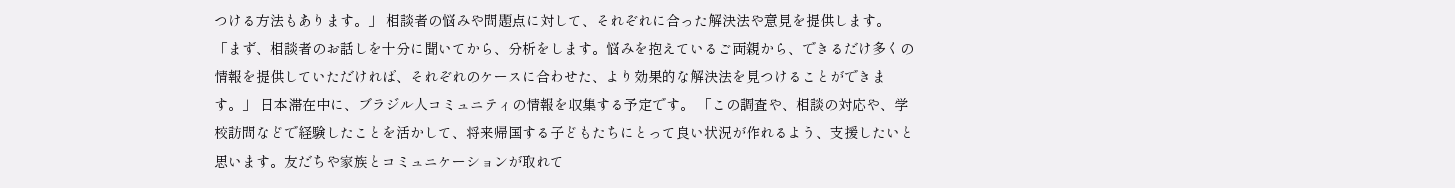つける方法もあります。」 相談者の悩みや問題点に対して、それぞれに合った解決法や意見を提供します。 「まず、相談者のお話しを十分に聞いてから、分析をします。悩みを抱えているご両親から、できるだけ多くの情報を提供していただければ、それぞれのケースに合わせた、より効果的な解決法を見つけることができます。」 日本滞在中に、ブラジル人コミュニティの情報を収集する予定です。 「この調査や、相談の対応や、学校訪問などで経験したことを活かして、将来帰国する子どもたちにとって良い状況が作れるよう、支援したいと思います。友だちや家族とコミュニケーションが取れて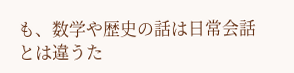も、数学や歴史の話は日常会話とは違うた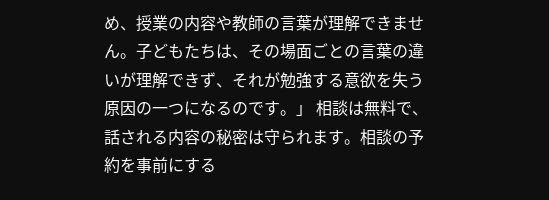め、授業の内容や教師の言葉が理解できません。子どもたちは、その場面ごとの言葉の違いが理解できず、それが勉強する意欲を失う原因の一つになるのです。」 相談は無料で、話される内容の秘密は守られます。相談の予約を事前にする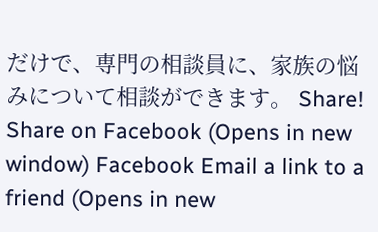だけで、専門の相談員に、家族の悩みについて相談ができます。 Share! Share on Facebook (Opens in new window) Facebook Email a link to a friend (Opens in new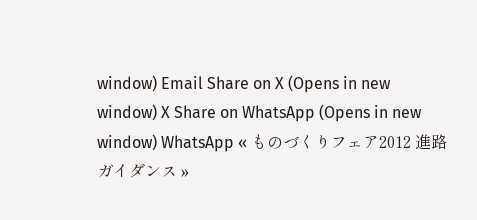window) Email Share on X (Opens in new window) X Share on WhatsApp (Opens in new window) WhatsApp « ものづくりフェア2012 進路ガイダンス »